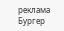реклама
Бургер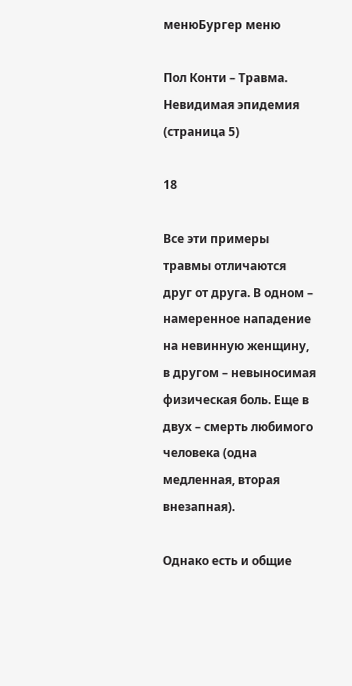менюБургер меню

Пол Конти – Травма. Невидимая эпидемия (страница 5)

18

Все эти примеры травмы отличаются друг от друга. В одном – намеренное нападение на невинную женщину, в другом – невыносимая физическая боль. Еще в двух – смерть любимого человека (одна медленная, вторая внезапная).

Однако есть и общие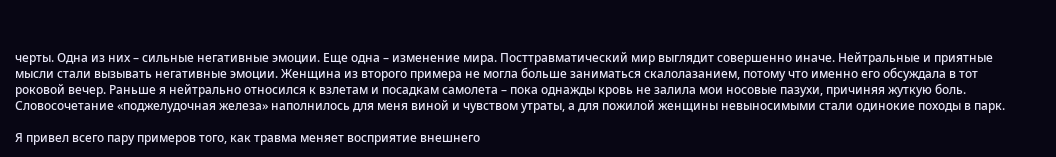черты. Одна из них – сильные негативные эмоции. Еще одна – изменение мира. Посттравматический мир выглядит совершенно иначе. Нейтральные и приятные мысли стали вызывать негативные эмоции. Женщина из второго примера не могла больше заниматься скалолазанием, потому что именно его обсуждала в тот роковой вечер. Раньше я нейтрально относился к взлетам и посадкам самолета – пока однажды кровь не залила мои носовые пазухи, причиняя жуткую боль. Словосочетание «поджелудочная железа» наполнилось для меня виной и чувством утраты, а для пожилой женщины невыносимыми стали одинокие походы в парк.

Я привел всего пару примеров того, как травма меняет восприятие внешнего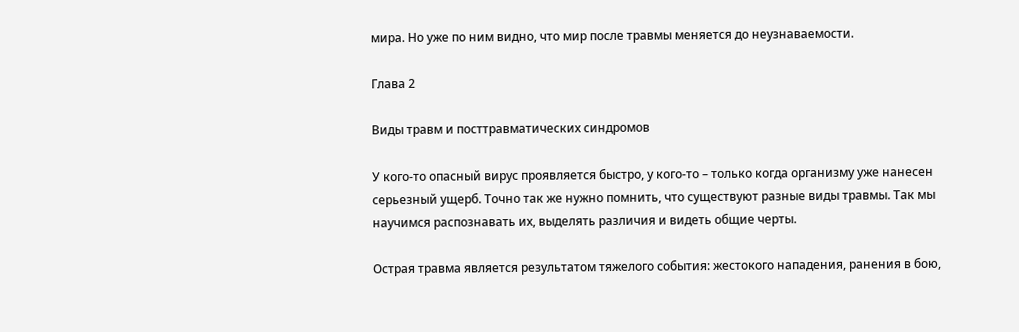мира. Но уже по ним видно, что мир после травмы меняется до неузнаваемости.

Глава 2

Виды травм и посттравматических синдромов

У кого-то опасный вирус проявляется быстро, у кого-то – только когда организму уже нанесен серьезный ущерб. Точно так же нужно помнить, что существуют разные виды травмы. Так мы научимся распознавать их, выделять различия и видеть общие черты.

Острая травма является результатом тяжелого события: жестокого нападения, ранения в бою,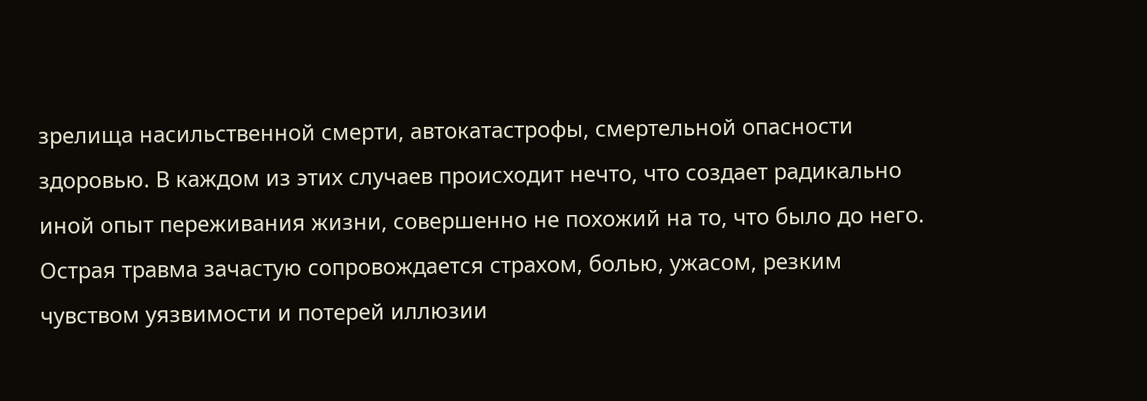зрелища насильственной смерти, автокатастрофы, смертельной опасности здоровью. В каждом из этих случаев происходит нечто, что создает радикально иной опыт переживания жизни, совершенно не похожий на то, что было до него. Острая травма зачастую сопровождается страхом, болью, ужасом, резким чувством уязвимости и потерей иллюзии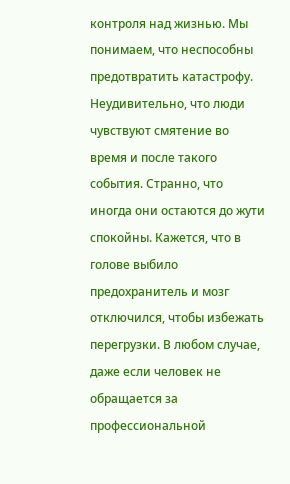контроля над жизнью. Мы понимаем, что неспособны предотвратить катастрофу. Неудивительно, что люди чувствуют смятение во время и после такого события. Странно, что иногда они остаются до жути спокойны. Кажется, что в голове выбило предохранитель и мозг отключился, чтобы избежать перегрузки. В любом случае, даже если человек не обращается за профессиональной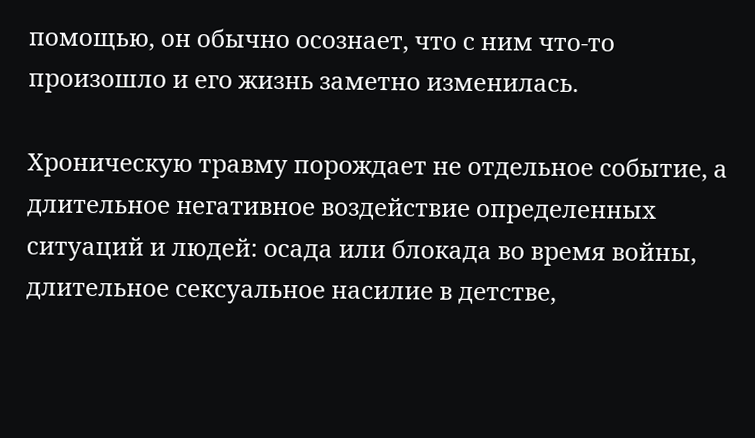помощью, он обычно осознает, что с ним что-то произошло и его жизнь заметно изменилась.

Хроническую травму порождает не отдельное событие, а длительное негативное воздействие определенных ситуаций и людей: осада или блокада во время войны, длительное сексуальное насилие в детстве,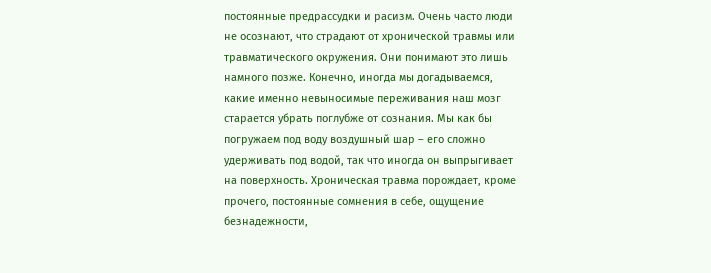постоянные предрассудки и расизм. Очень часто люди не осознают, что страдают от хронической травмы или травматического окружения. Они понимают это лишь намного позже. Конечно, иногда мы догадываемся, какие именно невыносимые переживания наш мозг старается убрать поглубже от сознания. Мы как бы погружаем под воду воздушный шар – его сложно удерживать под водой, так что иногда он выпрыгивает на поверхность. Хроническая травма порождает, кроме прочего, постоянные сомнения в себе, ощущение безнадежности,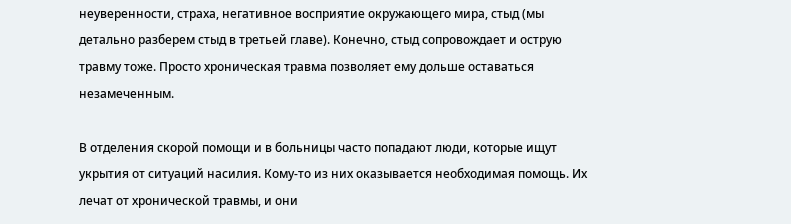неуверенности, страха, негативное восприятие окружающего мира, стыд (мы детально разберем стыд в третьей главе). Конечно, стыд сопровождает и острую травму тоже. Просто хроническая травма позволяет ему дольше оставаться незамеченным.

В отделения скорой помощи и в больницы часто попадают люди, которые ищут укрытия от ситуаций насилия. Кому-то из них оказывается необходимая помощь. Их лечат от хронической травмы, и они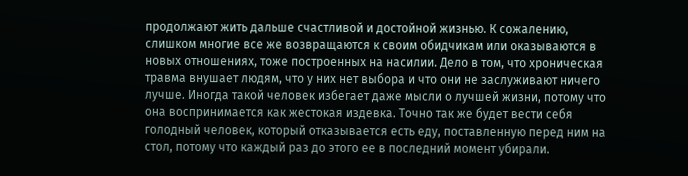продолжают жить дальше счастливой и достойной жизнью. К сожалению, слишком многие все же возвращаются к своим обидчикам или оказываются в новых отношениях, тоже построенных на насилии. Дело в том, что хроническая травма внушает людям, что у них нет выбора и что они не заслуживают ничего лучше. Иногда такой человек избегает даже мысли о лучшей жизни, потому что она воспринимается как жестокая издевка. Точно так же будет вести себя голодный человек, который отказывается есть еду, поставленную перед ним на стол, потому что каждый раз до этого ее в последний момент убирали.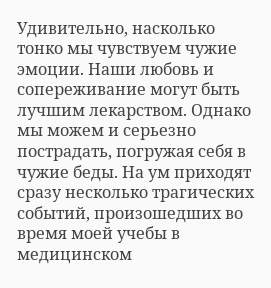Удивительно, насколько тонко мы чувствуем чужие эмоции. Наши любовь и сопереживание могут быть лучшим лекарством. Однако мы можем и серьезно пострадать, погружая себя в чужие беды. На ум приходят сразу несколько трагических событий, произошедших во время моей учебы в медицинском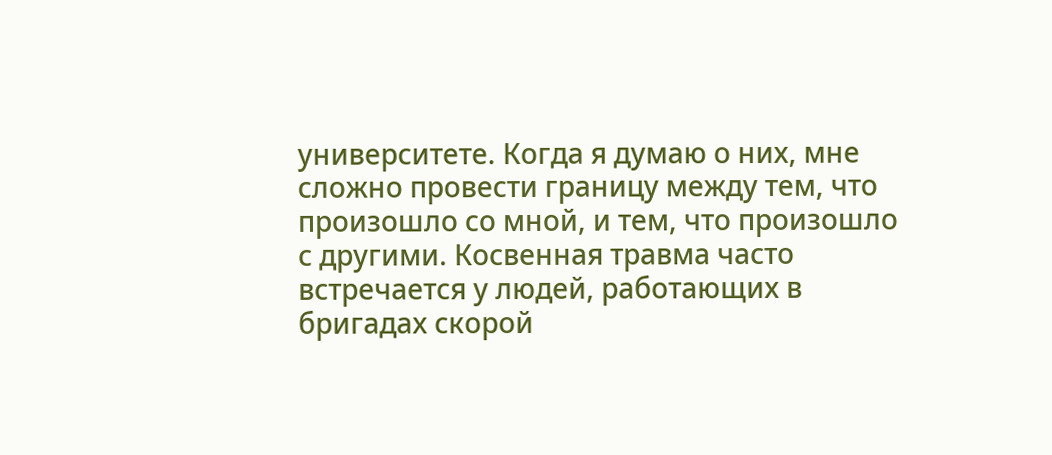университете. Когда я думаю о них, мне сложно провести границу между тем, что произошло со мной, и тем, что произошло с другими. Косвенная травма часто встречается у людей, работающих в бригадах скорой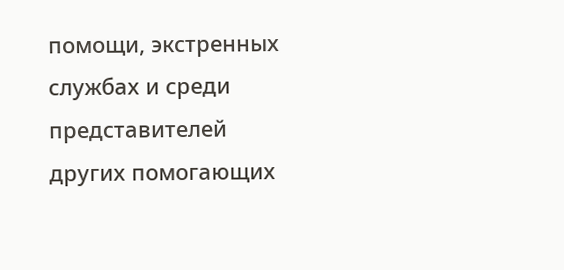помощи, экстренных службах и среди представителей других помогающих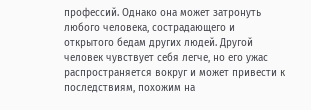профессий. Однако она может затронуть любого человека, сострадающего и открытого бедам других людей. Другой человек чувствует себя легче, но его ужас распространяется вокруг и может привести к последствиям, похожим на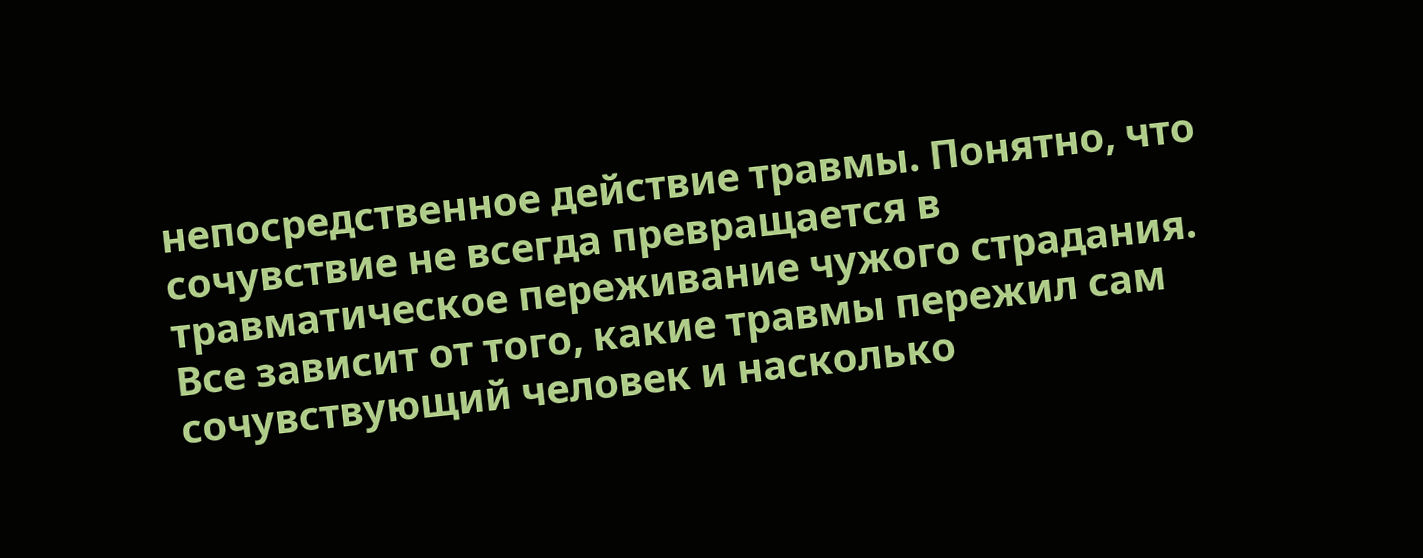непосредственное действие травмы. Понятно, что сочувствие не всегда превращается в травматическое переживание чужого страдания. Все зависит от того, какие травмы пережил сам сочувствующий человек и насколько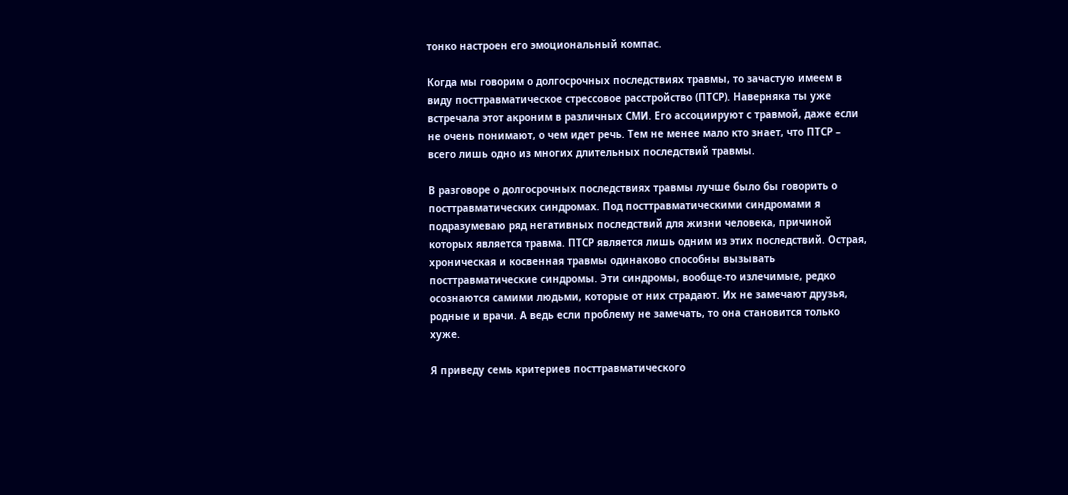тонко настроен его эмоциональный компас.

Когда мы говорим о долгосрочных последствиях травмы, то зачастую имеем в виду посттравматическое стрессовое расстройство (ПТСР). Наверняка ты уже встречала этот акроним в различных СМИ. Его ассоциируют с травмой, даже если не очень понимают, о чем идет речь. Тем не менее мало кто знает, что ПТСР – всего лишь одно из многих длительных последствий травмы.

В разговоре о долгосрочных последствиях травмы лучше было бы говорить о посттравматических синдромах. Под посттравматическими синдромами я подразумеваю ряд негативных последствий для жизни человека, причиной которых является травма. ПТСР является лишь одним из этих последствий. Острая, хроническая и косвенная травмы одинаково способны вызывать посттравматические синдромы. Эти синдромы, вообще-то излечимые, редко осознаются самими людьми, которые от них страдают. Их не замечают друзья, родные и врачи. А ведь если проблему не замечать, то она становится только хуже.

Я приведу семь критериев посттравматического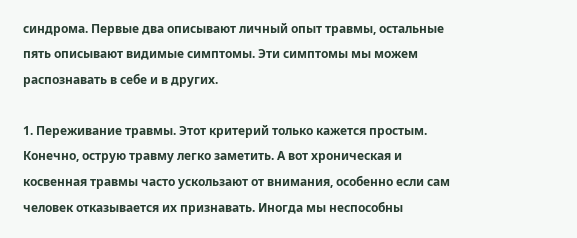синдрома. Первые два описывают личный опыт травмы, остальные пять описывают видимые симптомы. Эти симптомы мы можем распознавать в себе и в других.

1. Переживание травмы. Этот критерий только кажется простым. Конечно, острую травму легко заметить. А вот хроническая и косвенная травмы часто ускользают от внимания, особенно если сам человек отказывается их признавать. Иногда мы неспособны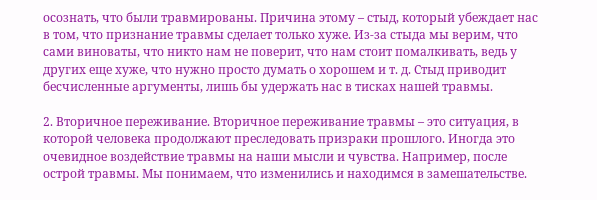осознать, что были травмированы. Причина этому – стыд, который убеждает нас в том, что признание травмы сделает только хуже. Из-за стыда мы верим, что сами виноваты, что никто нам не поверит, что нам стоит помалкивать, ведь у других еще хуже, что нужно просто думать о хорошем и т. д. Стыд приводит бесчисленные аргументы, лишь бы удержать нас в тисках нашей травмы.

2. Вторичное переживание. Вторичное переживание травмы – это ситуация, в которой человека продолжают преследовать призраки прошлого. Иногда это очевидное воздействие травмы на наши мысли и чувства. Например, после острой травмы. Мы понимаем, что изменились и находимся в замешательстве.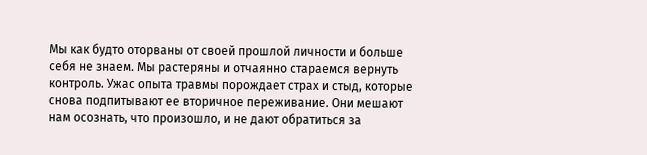Мы как будто оторваны от своей прошлой личности и больше себя не знаем. Мы растеряны и отчаянно стараемся вернуть контроль. Ужас опыта травмы порождает страх и стыд, которые снова подпитывают ее вторичное переживание. Они мешают нам осознать, что произошло, и не дают обратиться за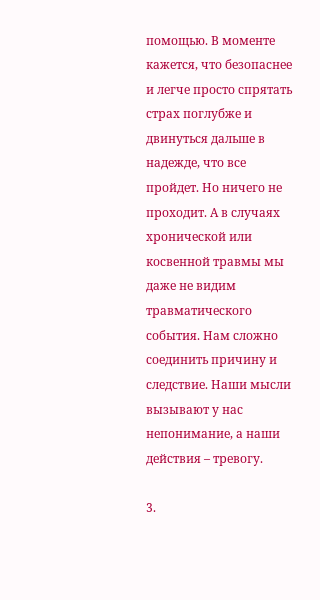помощью. В моменте кажется, что безопаснее и легче просто спрятать страх поглубже и двинуться дальше в надежде, что все пройдет. Но ничего не проходит. А в случаях хронической или косвенной травмы мы даже не видим травматического события. Нам сложно соединить причину и следствие. Наши мысли вызывают у нас непонимание, а наши действия – тревогу.

3.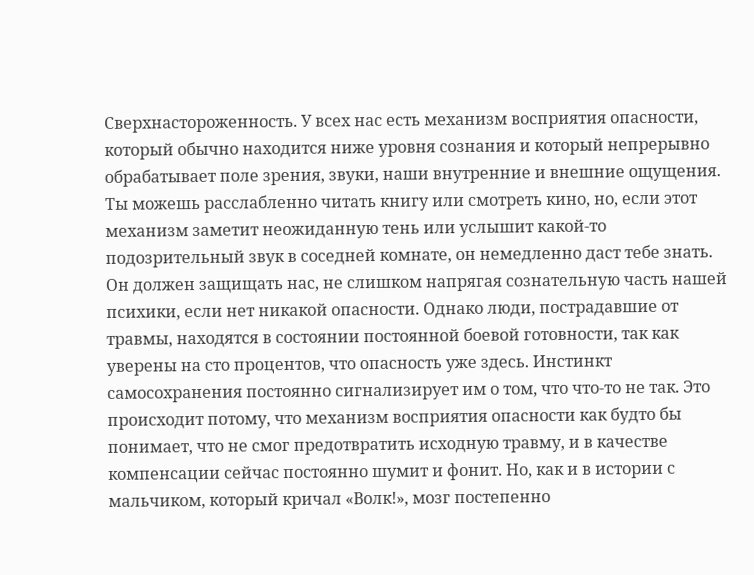Сверхнастороженность. У всех нас есть механизм восприятия опасности, который обычно находится ниже уровня сознания и который непрерывно обрабатывает поле зрения, звуки, наши внутренние и внешние ощущения. Ты можешь расслабленно читать книгу или смотреть кино, но, если этот механизм заметит неожиданную тень или услышит какой-то подозрительный звук в соседней комнате, он немедленно даст тебе знать. Он должен защищать нас, не слишком напрягая сознательную часть нашей психики, если нет никакой опасности. Однако люди, пострадавшие от травмы, находятся в состоянии постоянной боевой готовности, так как уверены на сто процентов, что опасность уже здесь. Инстинкт самосохранения постоянно сигнализирует им о том, что что-то не так. Это происходит потому, что механизм восприятия опасности как будто бы понимает, что не смог предотвратить исходную травму, и в качестве компенсации сейчас постоянно шумит и фонит. Но, как и в истории с мальчиком, который кричал «Волк!», мозг постепенно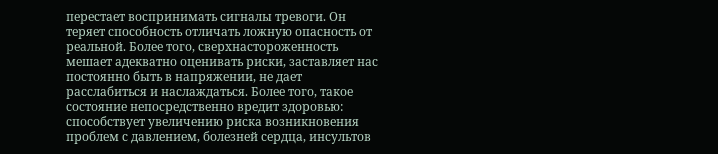перестает воспринимать сигналы тревоги. Он теряет способность отличать ложную опасность от реальной. Более того, сверхнастороженность мешает адекватно оценивать риски, заставляет нас постоянно быть в напряжении, не дает расслабиться и наслаждаться. Более того, такое состояние непосредственно вредит здоровью: способствует увеличению риска возникновения проблем с давлением, болезней сердца, инсультов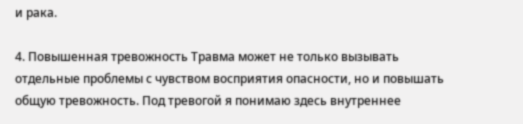и рака.

4. Повышенная тревожность Травма может не только вызывать отдельные проблемы с чувством восприятия опасности, но и повышать общую тревожность. Под тревогой я понимаю здесь внутреннее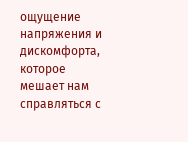ощущение напряжения и дискомфорта, которое мешает нам справляться с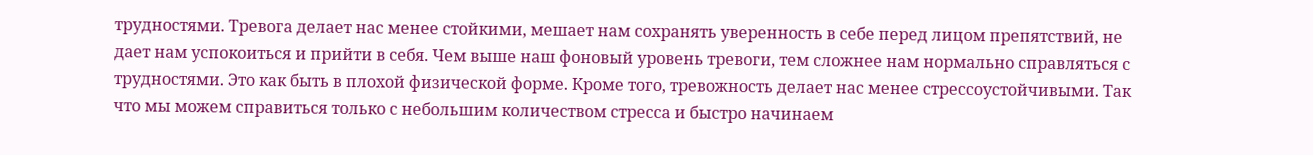трудностями. Тревога делает нас менее стойкими, мешает нам сохранять уверенность в себе перед лицом препятствий, не дает нам успокоиться и прийти в себя. Чем выше наш фоновый уровень тревоги, тем сложнее нам нормально справляться с трудностями. Это как быть в плохой физической форме. Кроме того, тревожность делает нас менее стрессоустойчивыми. Так что мы можем справиться только с небольшим количеством стресса и быстро начинаем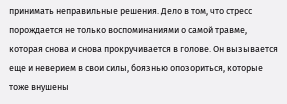принимать неправильные решения. Дело в том, что стресс порождается не только воспоминаниями о самой травме, которая снова и снова прокручивается в голове. Он вызывается еще и неверием в свои силы, боязнью опозориться, которые тоже внушены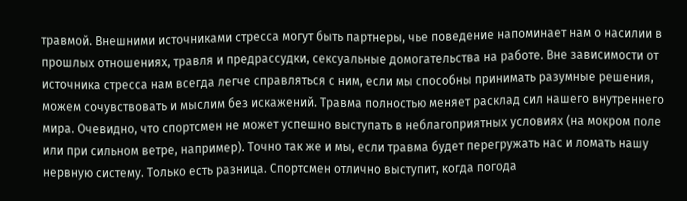травмой. Внешними источниками стресса могут быть партнеры, чье поведение напоминает нам о насилии в прошлых отношениях, травля и предрассудки, сексуальные домогательства на работе. Вне зависимости от источника стресса нам всегда легче справляться с ним, если мы способны принимать разумные решения, можем сочувствовать и мыслим без искажений. Травма полностью меняет расклад сил нашего внутреннего мира. Очевидно, что спортсмен не может успешно выступать в неблагоприятных условиях (на мокром поле или при сильном ветре, например). Точно так же и мы, если травма будет перегружать нас и ломать нашу нервную систему. Только есть разница. Спортсмен отлично выступит, когда погода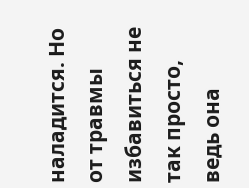наладится. Но от травмы избавиться не так просто, ведь она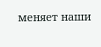меняет наши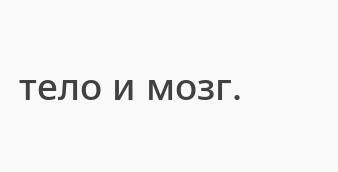тело и мозг.